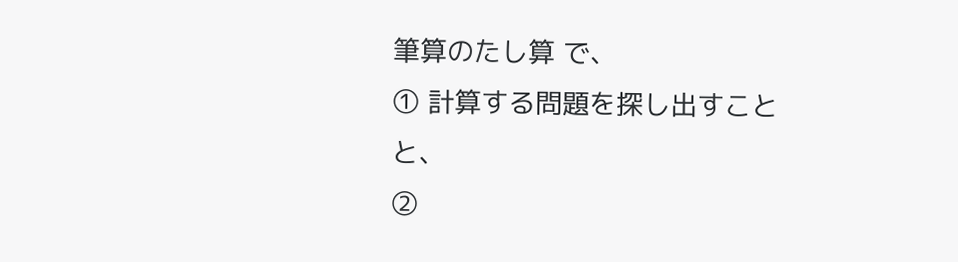筆算のたし算 で、
① 計算する問題を探し出すことと、
②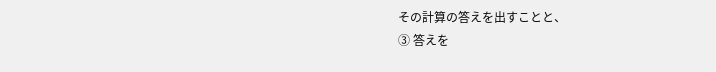その計算の答えを出すことと、
③ 答えを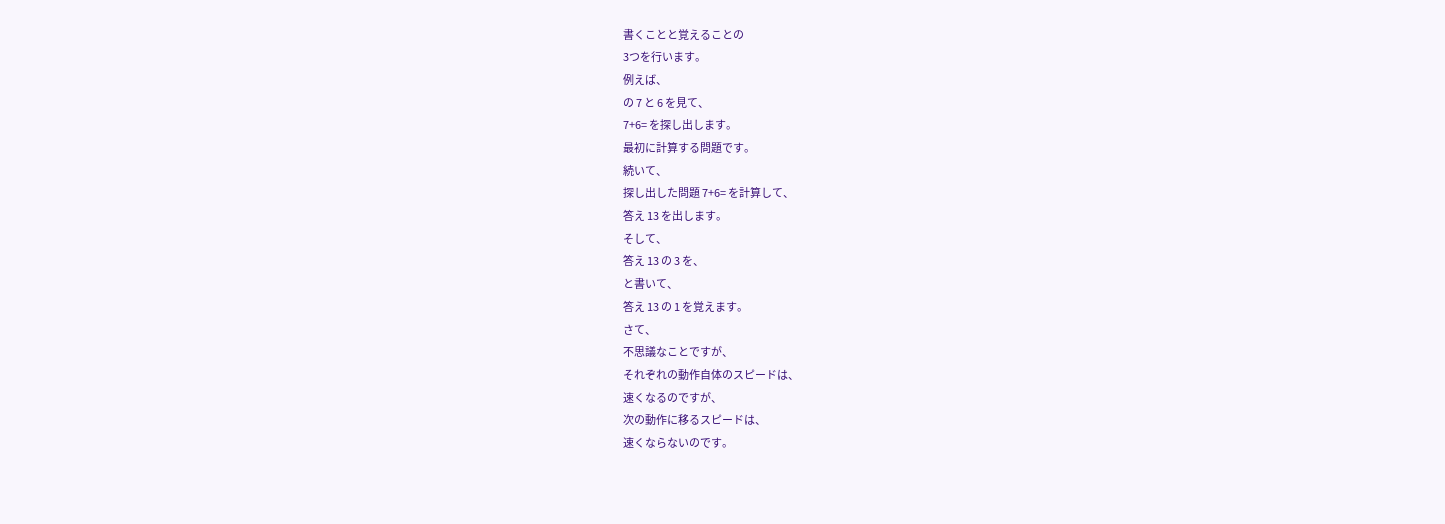書くことと覚えることの
3つを行います。
例えば、
の 7 と 6 を見て、
7+6= を探し出します。
最初に計算する問題です。
続いて、
探し出した問題 7+6= を計算して、
答え 13 を出します。
そして、
答え 13 の 3 を、
と書いて、
答え 13 の 1 を覚えます。
さて、
不思議なことですが、
それぞれの動作自体のスピードは、
速くなるのですが、
次の動作に移るスピードは、
速くならないのです。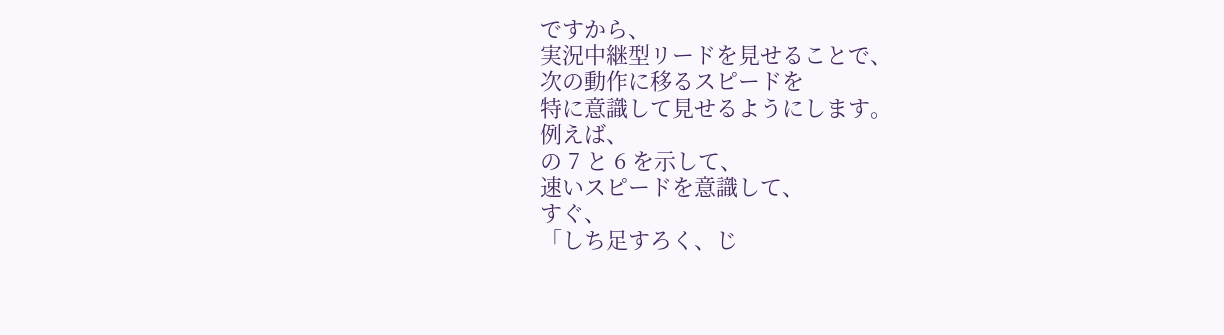ですから、
実況中継型リードを見せることで、
次の動作に移るスピードを
特に意識して見せるようにします。
例えば、
の 7 と 6 を示して、
速いスピードを意識して、
すぐ、
「しち足すろく、じ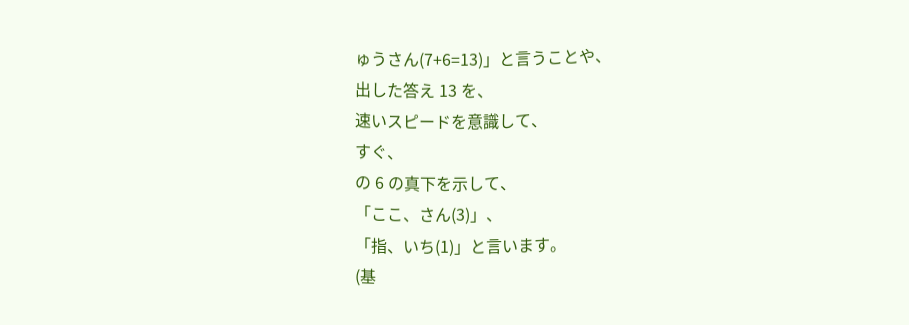ゅうさん(7+6=13)」と言うことや、
出した答え 13 を、
速いスピードを意識して、
すぐ、
の 6 の真下を示して、
「ここ、さん(3)」、
「指、いち(1)」と言います。
(基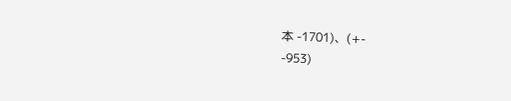本 -1701)、(+-
-953)